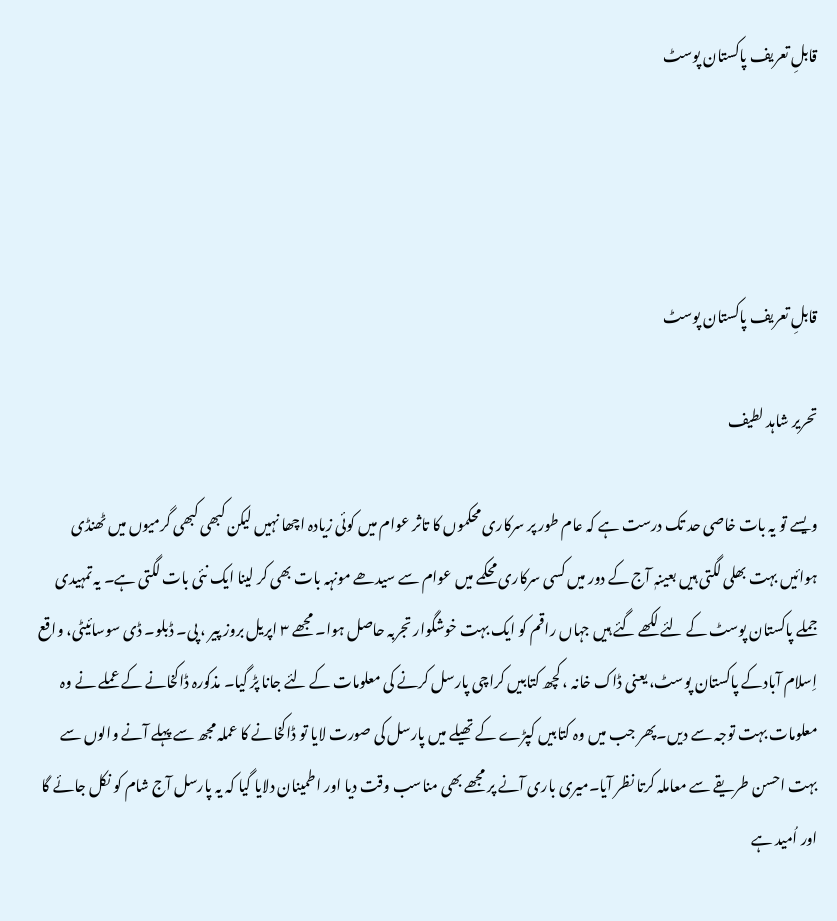قابلِ تعریف پاکستان پوسٹ




قابلِ تعریف پاکستان پوسٹ

تحریر شاہد لطیف

ویسے تو یہ بات خاصی حد تک درست ہے کہ عام طور پر سرکاری محکموں کا تاثر عوام میں کوئی زیادہ اچھا نہیں لیکن کبھی کبھی گرمیوں میں ٹھنڈی ہوائیں بہت بھلی لگتی ہیں بعینہٖ آج کے دور میں کسی سرکاری محکمے میں عوام سے سیدھے مونہہ بات بھی کر لینا ایک نئی بات لگتی ہے۔ یہ تمہیدی جملے پاکستان پوسٹ کے لئے لکھے گئے ہیں جہاں راقم کو ایک بہت خوشگوار تجربہ حاصل ہوا۔ مجھے ۳ اپریل بروز پیر ، پی۔ ڈبلو۔ ڈی سوسائیٹی، واقع اِسلام آبادکے پاکستان پوسٹ، یعنی ڈاک خانہ ، کچھ کتابیں کراچی پارسل کرنے کی معلومات کے لئے جانا پڑ گیا۔ مذکورہ ڈاکخانے کے عملے نے وہ معلومات بہت توجہ سے دیں۔پھر جب میں وہ کتابیں کپڑے کے تھیلے میں پارسل کی صورت لایا تو ڈاکخانے کا عملہ مجھ سے پہلے آنے والوں سے بہت احسن طریقے سے معاملہ کرتا نظر آیا۔میری باری آنے پر مجھے بھی مناسب وقت دیا اور اطمینان دلایا گیا کہ یہ پارسل آج شام کو نکل جائے گا اور اُمید ہے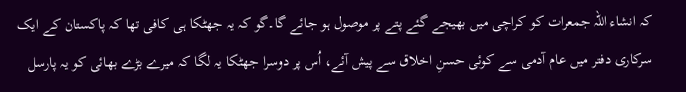کہ انشاء اللہ جمعرات کو کراچی میں بھیجے گئے پتے پر موصول ہو جائے گا۔گو کہ یہ جھٹکا ہی کافی تھا کہ پاکستان کے ایک سرکاری دفتر میں عام آدمی سے کوئی حسنِ اخلاق سے پیش آئے، اُس پر دوسرا جھٹکا یہ لگا کہ میرے بڑے بھائی کو یہ پارسل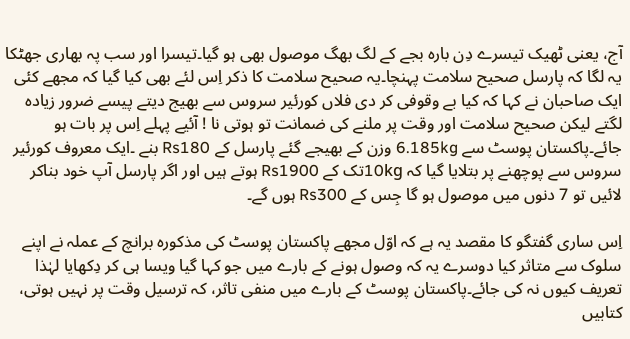آج، یعنی ٹھیک تیسرے دِن بارہ بجے کے لگ بھگ موصول بھی ہو گیا۔تیسرا اور سب پہ بھاری جھٹکا یہ لگا کہ پارسل صحیح سلامت پہنچا۔یہ صحیح سلامت کا ذکر اِس لئے بھی کیا گیا کہ مجھے کئی ایک صاحبان نے کہا کہ کیا بے وقوفی کر دی فلاں کورئیر سروس سے بھیج دیتے پیسے ضرور زیادہ لگتے لیکن صحیح سلامت اور وقت پر ملنے کی ضمانت تو ہوتی نا ! آئیے پہلے اِس پر بات ہو جائے۔پاکستان پوسٹ سے 6.185kg وزن کے بھیجے گئے پارسل کے Rs180 بنے ۔ایک معروف کورئیر سروس سے پوچھنے پر بتلایا گیا کہ 10kgتک کے Rs1900 ہوتے ہیں اور اگر پارسل آپ خود بناکر لائیں تو 7 دنوں میں موصول ہو گا جِس کے Rs300 ہوں گے۔

اِس ساری گفتگو کا مقصد یہ ہے کہ اوّل مجھے پاکستان پوسٹ کی مذکورہ برانچ کے عملہ نے اپنے سلوک سے متاثر کیا دوسرے یہ کہ وصول ہونے کے بارے میں جو کہا گیا ویسا ہی کر دِکھایا لہٰذا تعریف کیوں نہ کی جائے۔پاکستان پوسٹ کے بارے میں منفی تاثر، کہ ترسیل وقت پر نہیں ہوتی، کتابیں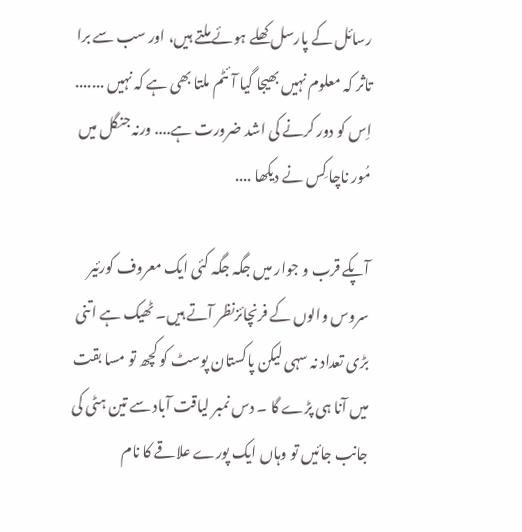رسائل کے پارسل کھلے ہوئے ملتے ہیں، اور سب سے برا تاثر کہ معلوم نہیں بھیجا گیا آئٹم ملتا بھی ہے کہ نہیں ....... اِس کو دور کرنے کی اشد ضرورت ہے.... ورنہ جنگل میں مُور ناچا کِس نے دیکھا ....

آپکے قرب و جوار میں جگہ جگہ کئی ایک معروف کورئیر سروس والوں کے فرنچائزنظر آتے ہیں۔ ٹھیک ہے اتنی بڑی تعداد نہ سہی لیکن پاکستان پوسٹ کو کچھ تو مسا بقت میں آنا ہی پڑے گا ۔ دس نمبر لیاقت آباد سے تین ہٹی کی جانب جائیں تو وہاں ایک پورے علاقے کا نام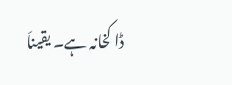ڈا کخانہ ہے۔ یقیناَ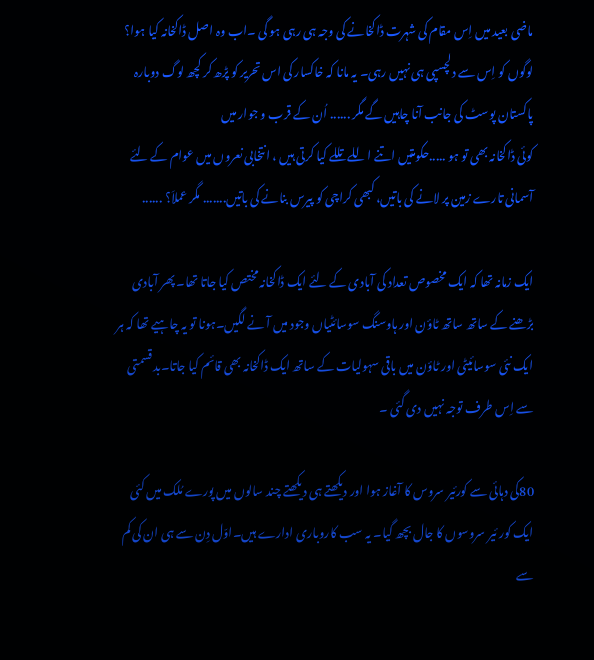ماضی بعید میں اِس مقام کی شہرت ڈاکخانے کی وجہ ہی رہی ہو گی ۔اب وہ اصل ڈاکخانہ کیا ہوا؟ لوگوں کو اِس سے دلچسپی ہی نہیں رہی۔ یہ مانا کہ خاکسار کی اس تحریر کو پڑھ کر کچھ لوگ دوبارہ پاکستان پوسٹ کی جانب آنا چاہیں گے مگر ...... اُن کے قرب و جوار میں
کوئی ڈاکخانہ بھی تو ہو .....حکومتیں اتنے اللے تللے کیا کرتی ہیں ، انتخابی نعروں میں عوام کے لئے آسمانی تارے زمین پر لانے کی باتیں، کبھی کراچی کو پیرس بنانے کی باتیں....... مگر عملاَ؟ ......

ایک زمانہ تھا کہ ایک مخصوص تعداد کی آبادی کے لئے ایک ڈاکخانہ مختص کیا جاتا تھا۔ پھر آبادی بڑھنے کے ساتھ ساتھ ٹاؤن اور ہاوسنگ سوسائٹیاں وجود میں آ نے لگیں۔ہونا تو یہ چاہیے تھا کہ ہر ایک نئی سوسائیٹی اور ٹاؤن میں باقی سہولیات کے ساتھ ایک ڈاکخانہ بھی قائم کیا جاتا۔بد قسمتی سے اِس طرف توجہ نہیں دی گئی ۔

80کی دہائی سے کورئیر سروس کا آغاز ہوا اور دیکھتے ہی دیکھتے چند سالوں میں پورے مُلک میں کئی ایک کور ئیر سروسوں کا جال بچھ گیا۔ یہ سب کاروباری ادارے ہیں۔اوّل دِن سے ہی ان کی کم سے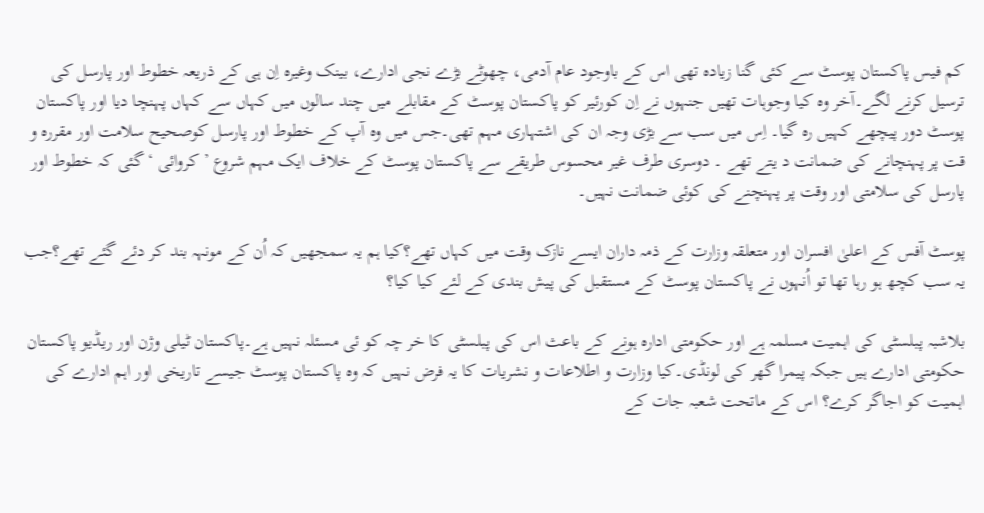کم فیس پاکستان پوسٹ سے کئی گنا زیادہ تھی اس کے باوجود عام آدمی، چھوٹے بڑے نجی ادارے، بینک وغیرہ اِن ہی کے ذریعہ خطوط اور پارسل کی ترسیل کرنے لگے۔آخر وہ کیا وجوہات تھیں جنہوں نے اِن کورئیر کو پاکستان پوسٹ کے مقابلے میں چند سالوں میں کہاں سے کہاں پہنچا دیا اور پاکستان پوسٹ دور پیچھے کہیں رہ گیا۔ اِس میں سب سے بڑی وجہ ان کی اشتہاری مہم تھی۔جس میں وہ آپ کے خطوط اور پارسل کوصحیح سلامت اور مقررہ و قت پر پہنچانے کی ضمانت د یتے تھے ۔ دوسری طرف غیر محسوس طریقے سے پاکستان پوسٹ کے خلاف ایک مہم شروع ’ کروائی ‘ گئی کہ خطوط اور پارسل کی سلامتی اور وقت پر پہنچنے کی کوئی ضمانت نہیں۔

پوسٹ آفس کے اعلیٰ افسران اور متعلقہ وزارت کے ذمہ داران ایسے نازک وقت میں کہاں تھے؟کیا ہم یہ سمجھیں کہ اُن کے مونہہ بند کر دئے گئے تھے؟جب یہ سب کچھ ہو رہا تھا تو اُنہوں نے پاکستان پوسٹ کے مستقبل کی پیش بندی کے لئے کیا کیا؟

بلاشبہ پبلسٹی کی اہمیت مسلمہ ہے اور حکومتی ادارہ ہونے کے باعث اس کی پبلسٹی کا خر چہ کو ئی مسئلہ نہیں ہے۔پاکستان ٹیلی وژن اور ریڈیو پاکستان حکومتی ادارے ہیں جبکہ پیمرا گھر کی لونڈی۔کیا وزارت و اطلاعات و نشریات کا یہ فرض نہیں کہ وہ پاکستان پوسٹ جیسے تاریخی اور اہم ادارے کی اہمیت کو اجاگر کرے؟ اس کے ماتحت شعبہ جات کے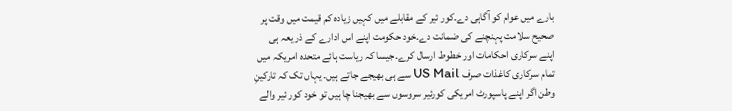بارے میں عوام کو آگاہی دے۔کور ئیر کے مقابلے میں کہیں زیادہ کم قیمت میں وقت پر صحیح سلامت پہنچنے کی ضمانت دے۔خود حکومت اپنے اس ادارے کے ذر یعہ ہی اپنے سرکاری احکامات اور خطوط ارسال کرے۔جیسا کہ ریاست ہائے متحدہ امریکہ میں تمام سرکاری کاغذات صرف US Mail سے ہی بھیجے جاتے ہیں۔ یہاں تک کہ تارکینِ وطن اگر اپنے پاسپورٹ امریکی کورئیر سروسوں سے بھیجنا چا ہیں تو خود کور ئیر والے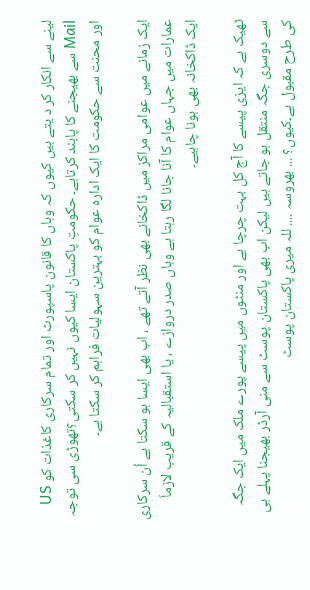لینے سے انکار کر د یتے ہیں کیوں کہ وہاں کا قانون پاسپورٹ اور تمام سرکاری کاغذات کو US Mail سے بھیجنے کا پابند کرتاہے۔ حکومتِ پاکستان ایسا کیوں نہیں کر سکتی؟تھوڑی سی توجہ اور محنت سے حکومت کا ایک ادارہ عوام کو بہترین سہولیات فراہم کر سکتا ہے۔

ایک زمانے میں عوامی مراکز میں ڈاکخانے بھی نظر آتے تھے ، اب بھی ایسا ہو سکتا ہے اُن سرکاری عمارات میں جہاں عوام کا آنا جانا لگا رہتا ہے وہاں صدر دروازے ، یا استقبالیہ کے قریب لازماَ ایک ڈاکخانہ بھی ہونا چاہیے۔

ٹھیک ہے کہ ایزی پیسے کا آج کل بہت چرچا ہے اور منٹوں میں پیسے پورے ملک میں ایک جگہ سے دوسری جگہ منتقل ہو جاتے ہیں لیکن اب بھی پاکستان پوسٹ سے منی آرڈر بھیجنا پہلے ہی کی طرح مقبول ہے۔کیوں؟ ... بھروسہ .... للہ میری پاکستان پوسٹ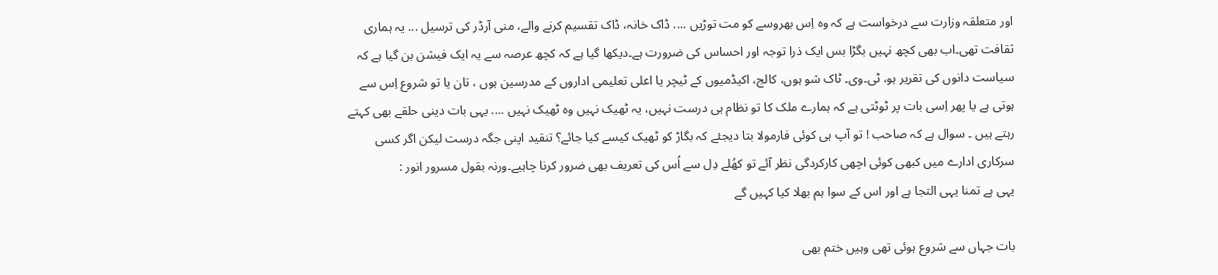اور متعلقہ وزارت سے درخواست ہے کہ وہ اِس بھروسے کو مت توڑیں .... ڈاک خانہ، ڈاک تقسیم کرنے والے، منی آرڈر کی ترسیل ... یہ ہماری ثقافت تھی۔اب بھی کچھ نہیں بگڑا بس ایک ذرا توجہ اور احساس کی ضرورت ہے۔دیکھا گیا ہے کہ کچھ عرصہ سے یہ ایک فیشن بن گیا ہے کہ سیاست دانوں کی تقریر ہو، ٹی۔وی۔ ٹاک شو ہوں، کالج، اکیڈمیوں کے ٹیچر یا اعلی تعلیمی اداروں کے مدرسین ہوں ، تان یا تو شروع اِس سے ہوتی ہے یا پھر اِسی بات پر ٹوٹتی ہے کہ ہمارے ملک کا تو نظام ہی درست نہیں، یہ ٹھیک نہیں وہ ٹھیک نہیں .... یہی بات دینی حلقے بھی کہتے رہتے ہیں ۔ سوال ہے کہ صاحب ! تو آپ ہی کوئی فارمولا بتا دیجئے کہ بگاڑ کو ٹھیک کیسے کیا جائے؟ تنقید اپنی جگہ درست لیکن اگر کسی سرکاری ادارے میں کبھی کوئی اچھی کارکردگی نظر آئے تو کھُلے دِل سے اُس کی تعریف بھی ضرور کرنا چاہیے۔ورنہ بقول مسرور انور :
یہی ہے تمنا یہی التجا ہے اور اس کے سوا ہم بھلا کیا کہیں گے

بات جہاں سے شروع ہوئی تھی وہیں ختم بھی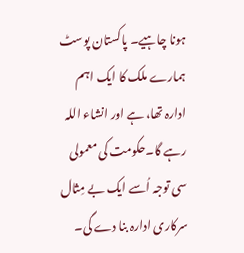ہونا چاہیے۔ پاکستان پوسٹ ہمارے ملک کا ایک اہم ادارہ تھا، ہے اور انشاء اللہ رہے گا۔حکومت کی معمولی سی توجہ اُسے ایک بے مِثال سرکاری ادارہ بنا دے گی۔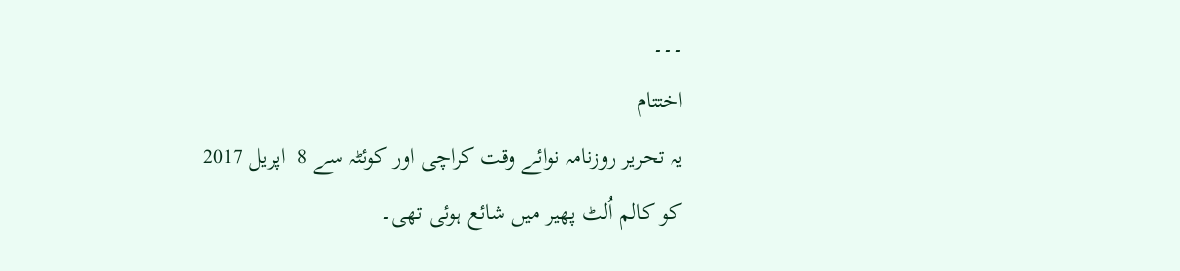۔۔۔
اختتام
یہ تحریر روزنامہ نوائے وقت کراچی اور کوئٹہ سے 8  اپریل 2017 کو کالم اُلٹ پھیر میں شائع ہوئی تھی۔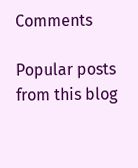Comments

Popular posts from this blog